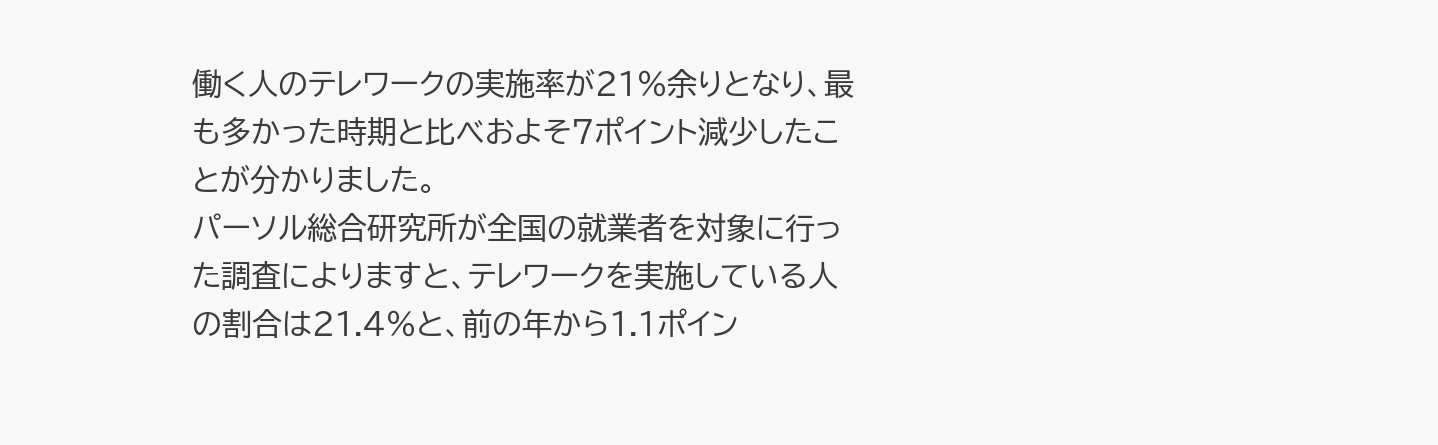働く人のテレワークの実施率が21%余りとなり、最も多かった時期と比べおよそ7ポイント減少したことが分かりました。
パーソル総合研究所が全国の就業者を対象に行った調査によりますと、テレワークを実施している人の割合は21.4%と、前の年から1.1ポイン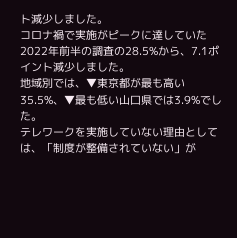ト減少しました。
コロナ禍で実施がピークに達していた2022年前半の調査の28.5%から、7.1ポイント減少しました。
地域別では、▼東京都が最も高い35.5%、▼最も低い山口県では3.9%でした。
テレワークを実施していない理由としては、「制度が整備されていない」が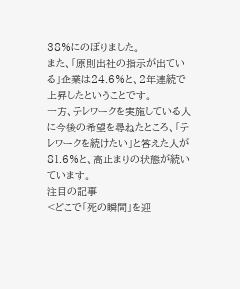38%にのぼりました。
また、「原則出社の指示が出ている」企業は24.6%と、2年連続で上昇したということです。
一方、テレワークを実施している人に今後の希望を尋ねたところ、「テレワークを続けたい」と答えた人が81.6%と、高止まりの状態が続いています。
注目の記事
<どこで「死の瞬間」を迎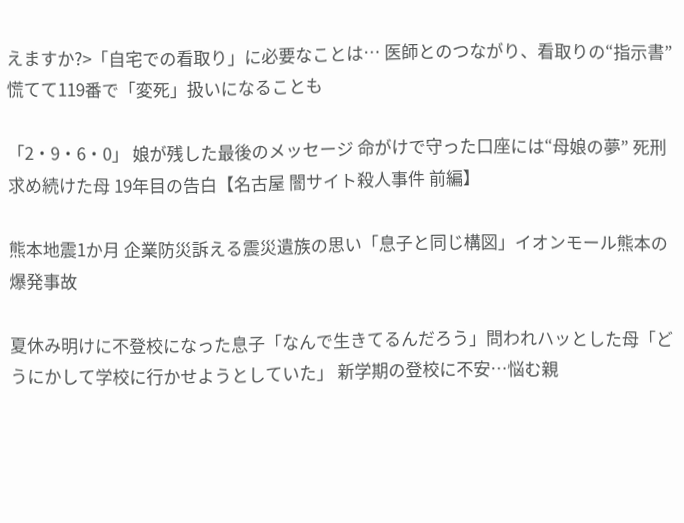えますか?>「自宅での看取り」に必要なことは… 医師とのつながり、看取りの“指示書” 慌てて119番で「変死」扱いになることも

「2・9・6・0」 娘が残した最後のメッセージ 命がけで守った口座には“母娘の夢” 死刑求め続けた母 19年目の告白【名古屋 闇サイト殺人事件 前編】

熊本地震1か月 企業防災訴える震災遺族の思い「息子と同じ構図」イオンモール熊本の爆発事故

夏休み明けに不登校になった息子「なんで生きてるんだろう」問われハッとした母「どうにかして学校に行かせようとしていた」 新学期の登校に不安…悩む親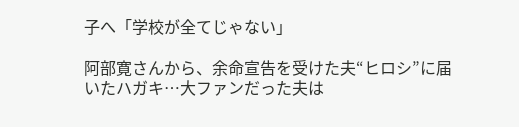子へ「学校が全てじゃない」

阿部寛さんから、余命宣告を受けた夫“ヒロシ”に届いたハガキ…大ファンだった夫は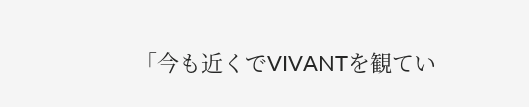「今も近くでVIVANTを観てい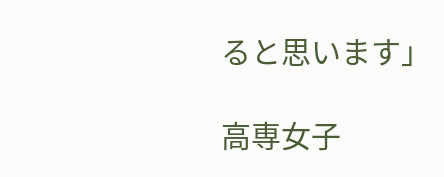ると思います」

高専女子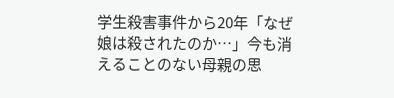学生殺害事件から20年「なぜ娘は殺されたのか…」今も消えることのない母親の思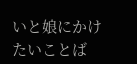いと娘にかけたいことば